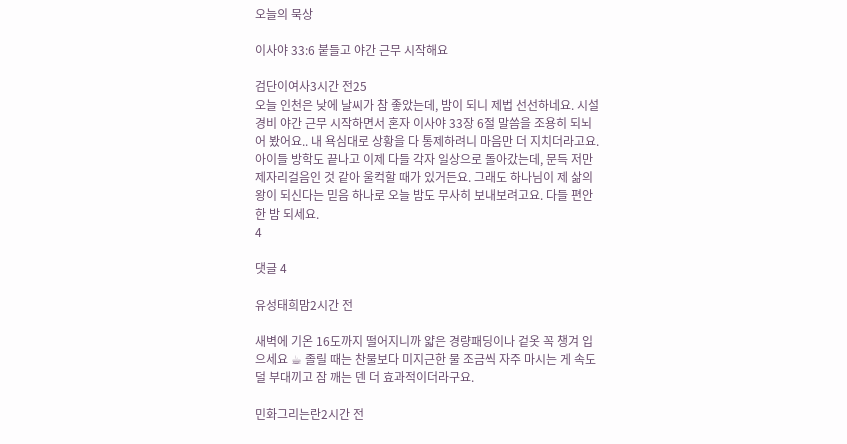오늘의 묵상

이사야 33:6 붙들고 야간 근무 시작해요

검단이여사3시간 전25
오늘 인천은 낮에 날씨가 참 좋았는데, 밤이 되니 제법 선선하네요. 시설 경비 야간 근무 시작하면서 혼자 이사야 33장 6절 말씀을 조용히 되뇌어 봤어요.. 내 욕심대로 상황을 다 통제하려니 마음만 더 지치더라고요. 아이들 방학도 끝나고 이제 다들 각자 일상으로 돌아갔는데, 문득 저만 제자리걸음인 것 같아 울컥할 때가 있거든요. 그래도 하나님이 제 삶의 왕이 되신다는 믿음 하나로 오늘 밤도 무사히 보내보려고요. 다들 편안한 밤 되세요.
4

댓글 4

유성태희맘2시간 전

새벽에 기온 16도까지 떨어지니까 얇은 경량패딩이나 겉옷 꼭 챙겨 입으세요 ☕ 졸릴 때는 찬물보다 미지근한 물 조금씩 자주 마시는 게 속도 덜 부대끼고 잠 깨는 덴 더 효과적이더라구요.

민화그리는란2시간 전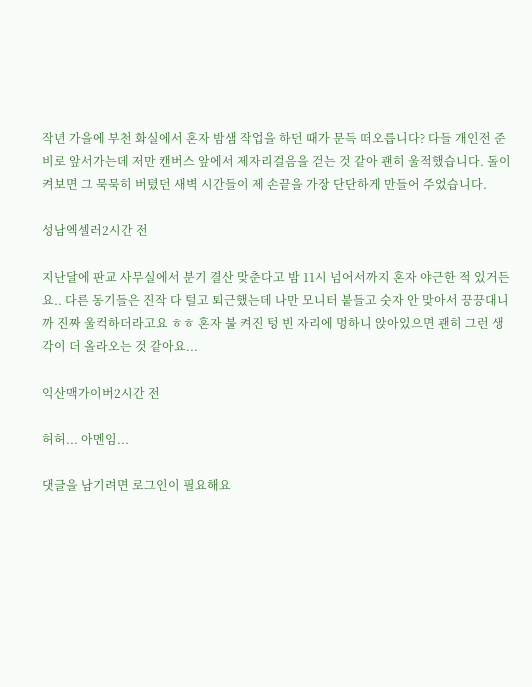작년 가을에 부천 화실에서 혼자 밤샘 작업을 하던 때가 문득 떠오릅니다? 다들 개인전 준비로 앞서가는데 저만 캔버스 앞에서 제자리걸음을 걷는 것 같아 괜히 울적했습니다. 돌이켜보면 그 묵묵히 버텼던 새벽 시간들이 제 손끝을 가장 단단하게 만들어 주었습니다.

성남엑셀러2시간 전

지난달에 판교 사무실에서 분기 결산 맞춘다고 밤 11시 넘어서까지 혼자 야근한 적 있거든요.. 다른 동기들은 진작 다 털고 퇴근했는데 나만 모니터 붙들고 숫자 안 맞아서 끙끙대니까 진짜 울컥하더라고요 ㅎㅎ 혼자 불 켜진 텅 빈 자리에 멍하니 앉아있으면 괜히 그런 생각이 더 올라오는 것 같아요...

익산맥가이버2시간 전

허허... 아멘임...

댓글을 남기려면 로그인이 필요해요